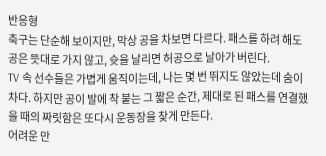반응형
축구는 단순해 보이지만, 막상 공을 차보면 다르다. 패스를 하려 해도 공은 뜻대로 가지 않고, 슛을 날리면 허공으로 날아가 버린다.
TV 속 선수들은 가볍게 움직이는데, 나는 몇 번 뛰지도 않았는데 숨이 차다. 하지만 공이 발에 착 붙는 그 짧은 순간, 제대로 된 패스를 연결했을 때의 짜릿함은 또다시 운동장을 찾게 만든다.
어려운 만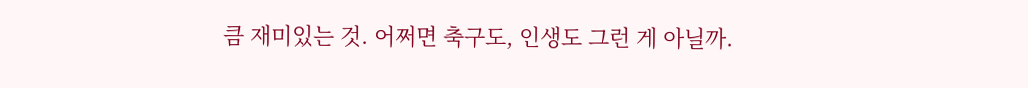큼 재미있는 것. 어쩌면 축구도, 인생도 그런 게 아닐까.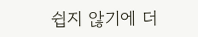쉽지 않기에 더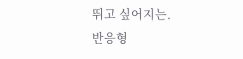뛰고 싶어지는.
반응형